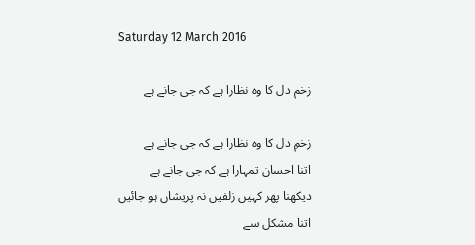Saturday 12 March 2016

زخم دل کا وہ نظارا ہے کہ جی جانے ہے

زخمِ دل کا وہ نظارا ہے کہ جی جانے ہے
اتنا احسان تمہارا ہے کہ جی جانے ہے
دیکھنا پھر کہیں زلفیں نہ پریشاں ہو جائیں
اتنا مشکل سے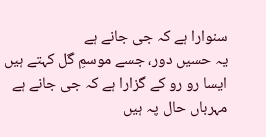سنوارا ہے کہ جی جانے ہے
یہ حسیں دور، جسے موسمِ گل کہتے ہیں
ایسا رو رو کے گزارا ہے کہ جی جانے ہے
مہرباں حال پہ ہیں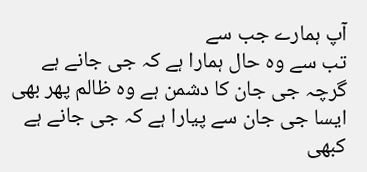آپ ہمارے جب سے
تب سے وہ حال ہمارا ہے کہ جی جانے ہے
گرچہ جی جان کا دشمن ہے وہ ظالم پھر بھی
ایسا جی جان سے پیارا ہے کہ جی جانے ہے
کبھی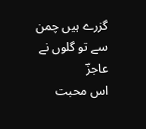گزرے ہیں چمن سے تو گلوں نے عاجزؔ
اس محبت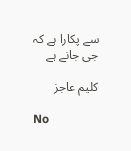سے پکارا ہے کہ جی جانے ہے

کلیم عاجز

No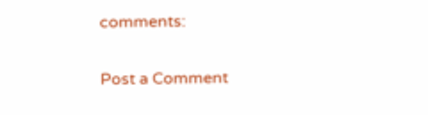comments:

Post a Comment